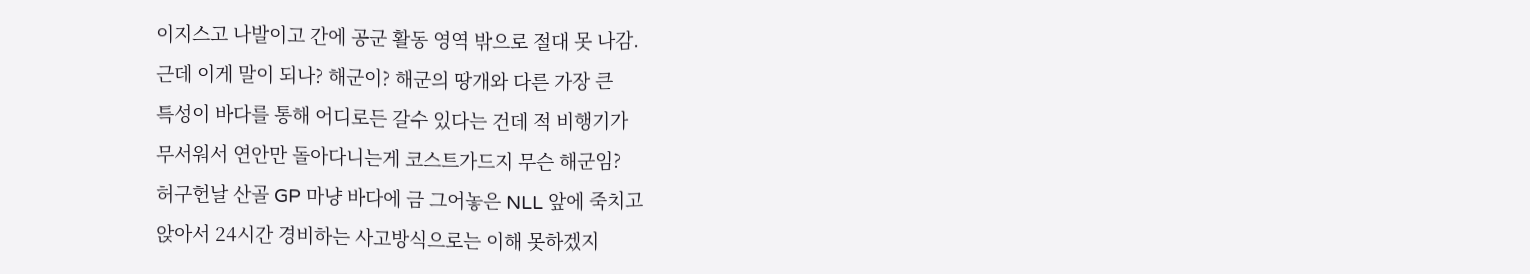이지스고 나발이고 간에 공군 활동 영역 밖으로 절대 못 나감.
근데 이게 말이 되나? 해군이? 해군의 땅개와 다른 가장 큰
특성이 바다를 통해 어디로든 갈수 있다는 건데 적 비행기가
무서워서 연안만 돌아다니는게 코스트가드지 무슨 해군임?
허구헌날 산골 GP 마냥 바다에 금 그어놓은 NLL 앞에 죽치고
앉아서 24시간 경비하는 사고방식으로는 이해 못하겠지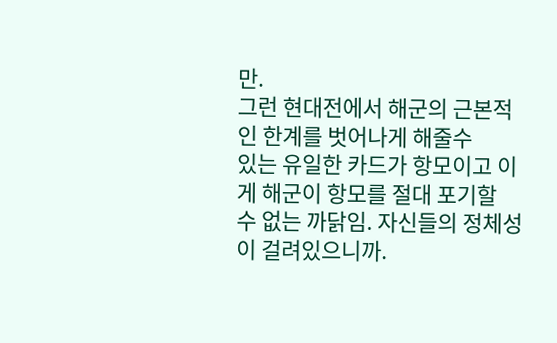만.
그런 현대전에서 해군의 근본적인 한계를 벗어나게 해줄수
있는 유일한 카드가 항모이고 이게 해군이 항모를 절대 포기할
수 없는 까닭임. 자신들의 정체성이 걸려있으니까.